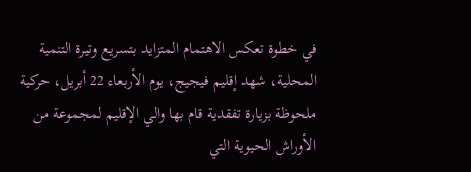في خطوة تعكس الاهتمام المتزايد بتسريع وتيرة التنمية المحلية، شهد إقليم فيجيج، يوم الأربعاء 22 أبريل، حركية ملحوظة بزيارة تفقدية قام بها والي الإقليم لمجموعة من الأوراش الحيوية التي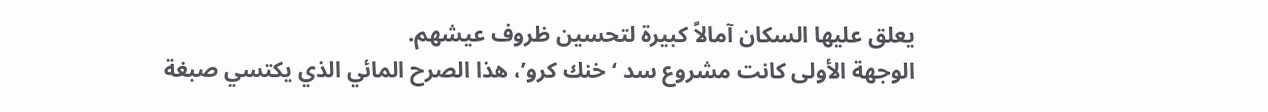يعلق عليها السكان آمالاً كبيرة لتحسين ظروف عيشهم.
الوجهة الأولى كانت مشروع سد ‘خنك كرو’، هذا الصرح المائي الذي يكتسي صبغة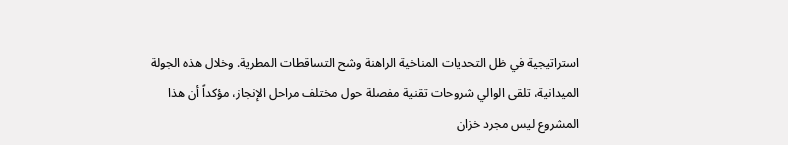استراتيجية في ظل التحديات المناخية الراهنة وشح التساقطات المطرية. وخلال هذه الجولة الميدانية، تلقى الوالي شروحات تقنية مفصلة حول مختلف مراحل الإنجاز، مؤكداً أن هذا المشروع ليس مجرد خزان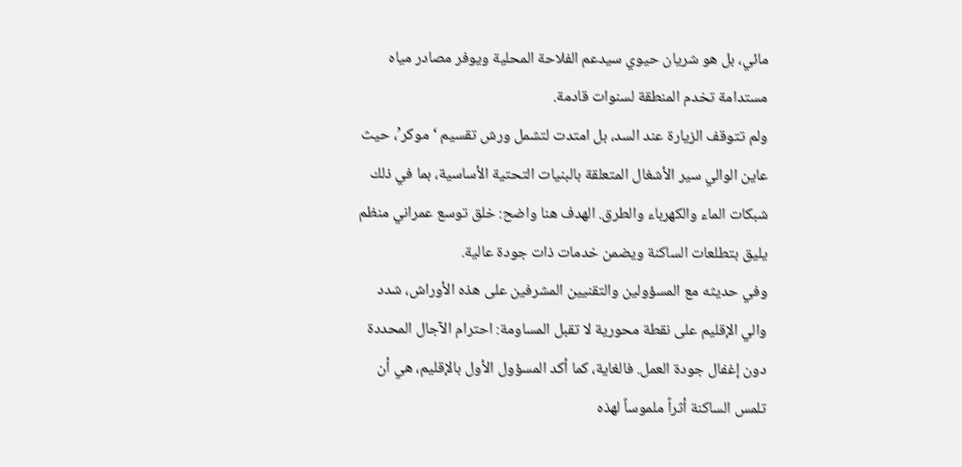مائي، بل هو شريان حيوي سيدعم الفلاحة المحلية ويوفر مصادر مياه مستدامة تخدم المنطقة لسنوات قادمة.
ولم تتوقف الزيارة عند السد، بل امتدت لتشمل ورش تقسيم ‘موكر’، حيث عاين الوالي سير الأشغال المتعلقة بالبنيات التحتية الأساسية، بما في ذلك شبكات الماء والكهرباء والطرق. الهدف هنا واضح: خلق توسع عمراني منظم يليق بتطلعات الساكنة ويضمن خدمات ذات جودة عالية.
وفي حديثه مع المسؤولين والتقنيين المشرفين على هذه الأوراش، شدد والي الإقليم على نقطة محورية لا تقبل المساومة: احترام الآجال المحددة دون إغفال جودة العمل. فالغاية، كما أكد المسؤول الأول بالإقليم، هي أن تلمس الساكنة أثراً ملموساً لهذه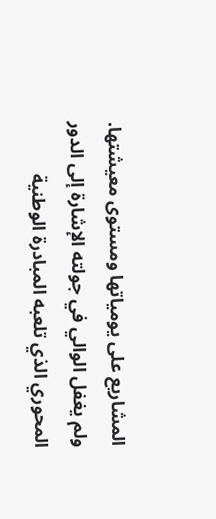المشاريع على يومياتها ومستوى معيشتها.
ولم يغفل الوالي في جولته الإشارة إلى الدور المحوري الذي تلعبه المبادرة الوطنية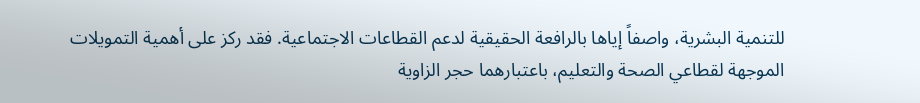للتنمية البشرية، واصفاً إياها بالرافعة الحقيقية لدعم القطاعات الاجتماعية. فقد ركز على أهمية التمويلات الموجهة لقطاعي الصحة والتعليم، باعتبارهما حجر الزاوية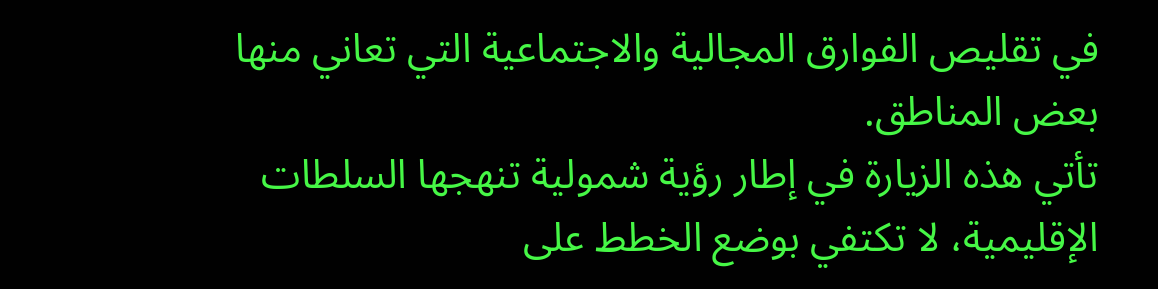في تقليص الفوارق المجالية والاجتماعية التي تعاني منها بعض المناطق.
تأتي هذه الزيارة في إطار رؤية شمولية تنهجها السلطات الإقليمية، لا تكتفي بوضع الخطط على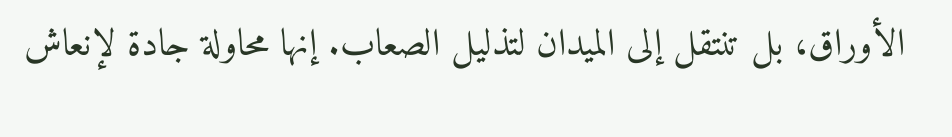الأوراق، بل تنتقل إلى الميدان لتذليل الصعاب. إنها محاولة جادة لإنعاش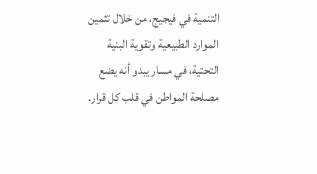التنمية في فيجيج، من خلال تثمين الموارد الطبيعية وتقوية البنية التحتية، في مسار يبدو أنه يضع مصلحة المواطن في قلب كل قرار.